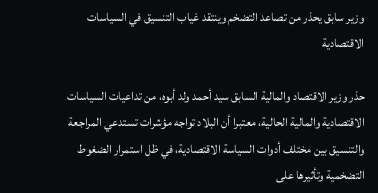وزير سابق يحذر من تصاعد التضخم وينتقد غياب التنسيق في السياسات الاقتصادية

حذر وزير الاقتصاد والمالية السابق سيد أحمد ولد أبوه، من تداعيات السياسات الاقتصادية والمالية الحالية، معتبرا أن البلاد تواجه مؤشرات تستدعي المراجعة والتنسيق بين مختلف أدوات السياسة الاقتصادية، في ظل استمرار الضغوط التضخمية وتأثيرها على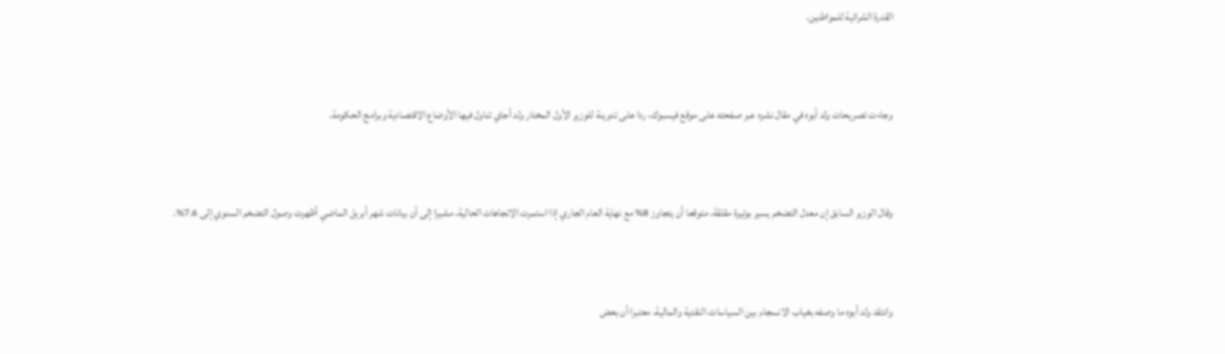القدرة الشرائية للمواطنين.



وجاءت تصريحات ولد أبوه في مقال نشره عبر صفحته على موقع فيسبوك، ردا على تدوينة للوزير الأول المختار ولد أجاي تناول فيها الأوضاع الاقتصادية وبرامج الحكومة.



وقال الوزير السابق إن معدل التضخم يسير بوتيرة مقلقة، متوقعا أن يتجاوز 8% مع نهاية العام الجاري إذا استمرت الاتجاهات الحالية، مشيرا إلى أن بيانات شهر أبريل الماضي أظهرت وصول التضخم السنوي إلى 7.6%.



وانتقد ولد أبوه ما وصفه بغياب الانسجام بين السياسات النقدية والمالية، معتبرا أن بعض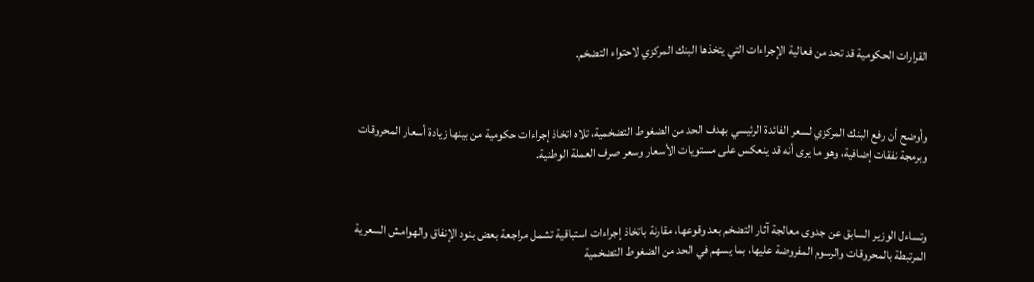القرارات الحكومية قد تحد من فعالية الإجراءات التي يتخذها البنك المركزي لاحتواء التضخم.



وأوضح أن رفع البنك المركزي لسعر الفائدة الرئيسي بهدف الحد من الضغوط التضخمية، تلاه اتخاذ إجراءات حكومية من بينها زيادة أسعار المحروقات وبرمجة نفقات إضافية، وهو ما يرى أنه قد ينعكس على مستويات الأسعار وسعر صرف العملة الوطنية.



وتساءل الوزير السابق عن جدوى معالجة آثار التضخم بعد وقوعها، مقارنة باتخاذ إجراءات استباقية تشمل مراجعة بعض بنود الإنفاق والهوامش السعرية المرتبطة بالمحروقات والرسوم المفروضة عليها، بما يسهم في الحد من الضغوط التضخمية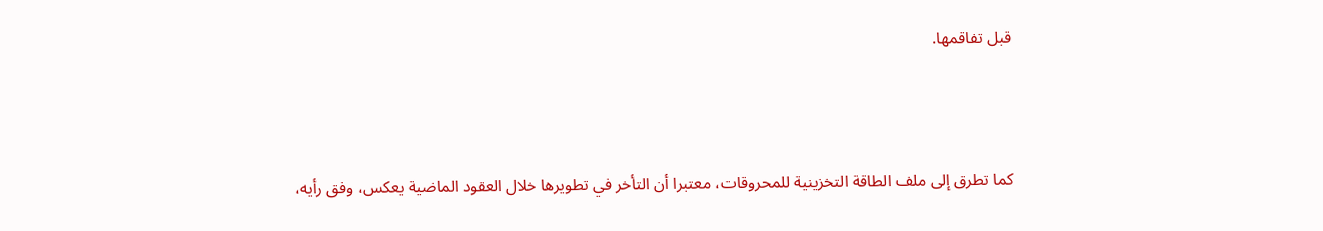قبل تفاقمها.



كما تطرق إلى ملف الطاقة التخزينية للمحروقات، معتبرا أن التأخر في تطويرها خلال العقود الماضية يعكس، وفق رأيه،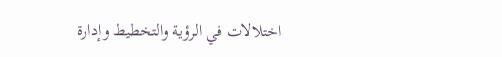اختلالات في الرؤية والتخطيط وإدارة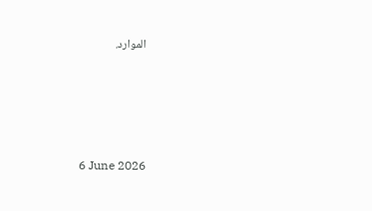الموارد.





6 June 2026